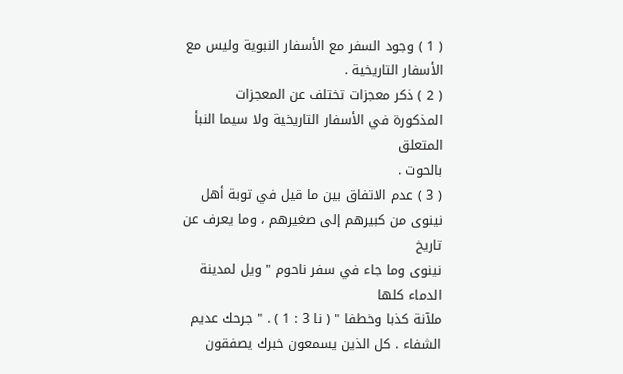( 1 ) وجود السفر مع الأسفار النبوية وليس مع
الأسفار التاريخية .
( 2 ) ذكر معجزات تختلف عن المعجزات
المذكورة في الأسفار التاريخية ولا سيما النبأ المتعلق
بالحوت .
( 3 ) عدم الاتفاق بين ما قيل في توبة أهل
نينوى من كبيرهم إلى صغيرهم ، وما يعرف عن تاريخ
نينوى وما جاء في سفر ناحوم " ويل لمدينة الدماء كلها
ملآنة كذبا وخطفا " ( نا 3 : 1 ) . " جرحك عديم
الشفاء . كل الذين يسمعون خبرك يصفقون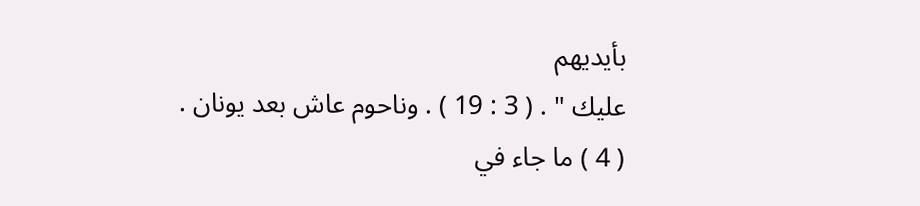بأيديهم
عليك " . ( 3 : 19 ) . وناحوم عاش بعد يونان .
( 4 ) ما جاء في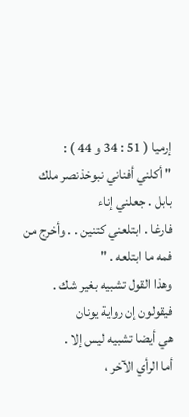إرميا ( 51 : 34 و 44 ) :
" أكلني أفناني نبوخذنصر ملك بابل . جعلني إناء
فارغا . ابتلعني كتنين . . وأخرج من فمه ما ابتلعه . "
وهذا القول تشبيه بغير شك . فيقولون إن رواية يونان
هي أيضا تشبيه ليس إلا .
أما الرأي الآخر ،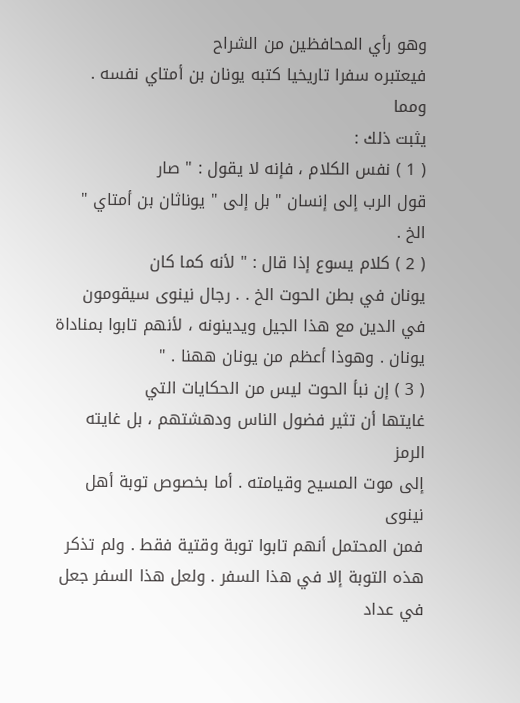وهو رأي المحافظين من الشراح
فيعتبره سفرا تاريخيا كتبه يونان بن أمتاي نفسه . ومما
يثبت ذلك :
( 1 ) نفس الكلام ، فإنه لا يقول : " صار
قول الرب إلى إنسان " بل إلى " يوناثان بن أمتاي "
الخ .
( 2 ) كلام يسوع إذا قال : " لأنه كما كان
يونان في بطن الحوت الخ . . رجال نينوى سيقومون
في الدين مع هذا الجيل ويدينونه ، لأنهم تابوا بمناداة
يونان . وهوذا أعظم من يونان ههنا . "
( 3 ) إن نبأ الحوت ليس من الحكايات التي
غايتها أن تثير فضول الناس ودهشتهم ، بل غايته الرمز
إلى موت المسيح وقيامته . أما بخصوص توبة أهل نينوى
فمن المحتمل أنهم تابوا توبة وقتية فقط . ولم تذكر
هذه التوبة إلا في هذا السفر . ولعل هذا السفر جعل
في عداد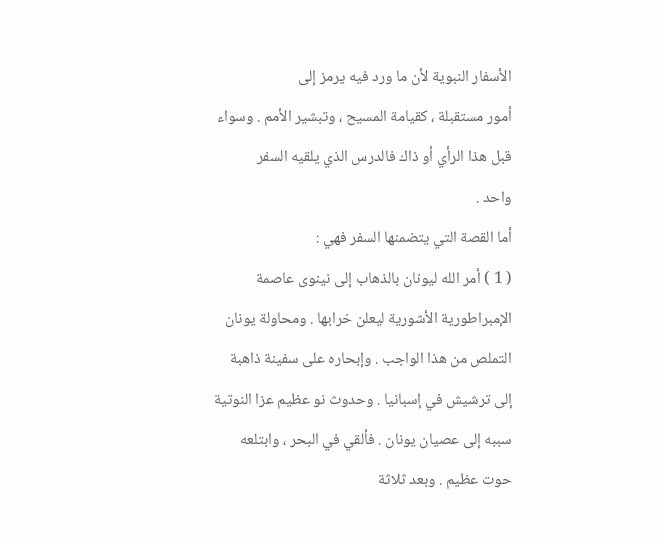الأسفار النبوية لأن ما ورد فيه يرمز إلى
أمور مستقبلة ، كقيامة المسيح ، وتبشير الأمم . وسواء
قبل هذا الرأي أو ذاك فالدرس الذي يلقيه السفر
واحد .
أما القصة التي يتضمنها السفر فهي :
( 1 ) أمر الله ليونان بالذهاب إلى نينوى عاصمة
الإمبراطورية الأشورية ليعلن خرابها . ومحاولة يونان
التملص من هذا الواجب . وإبحاره على سفينة ذاهبة
إلى ترشيش في إسبانيا . وحدوث نو عظيم عزا النوتية
سببه إلى عصيان يونان . فألقي في البحر ، وابتلعه
حوت عظيم . وبعد ثلاثة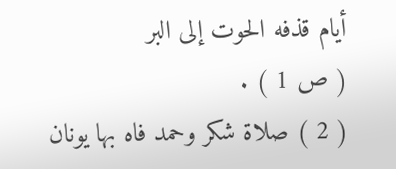أيام قذفه الحوت إلى البر
( ص 1 ) .
( 2 ) صلاة شكر وحمد فاه بها يونان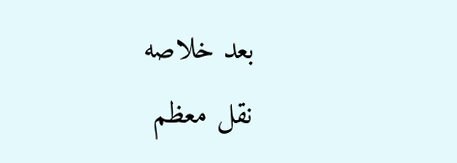بعد خلاصه
نقل معظم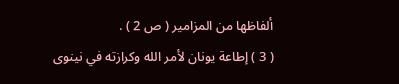ألفاظها من المزامير ( ص 2 ) .
( 3 ) إطاعة يونان لأمر الله وكرازته في نينوى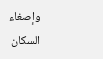وإصغاء السكان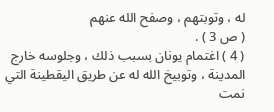له ، وتوبتهم ، وصفح الله عنهم
( ص 3 ) .
( 4 ) اغتمام يونان بسبب ذلك ، وجلوسه خارج
المدينة ، وتوبيخ الله له عن طريق اليقطينة التي نمت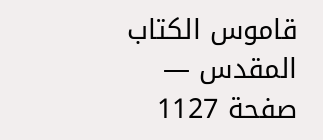قاموس الكتاب المقدس — صفحة 1127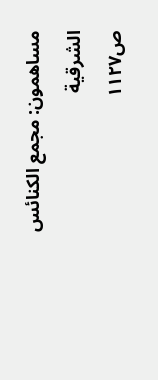مساهمون: مجمع الكنائس الشرقية
ص١١٢٧